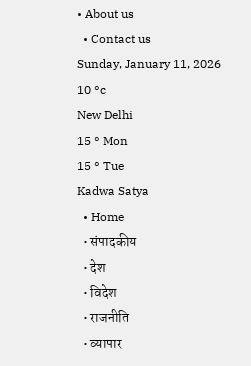• About us
  • Contact us
Sunday, January 11, 2026
10 °c
New Delhi
15 ° Mon
15 ° Tue
Kadwa Satya
  • Home
  • संपादकीय
  • देश
  • विदेश
  • राजनीति
  • व्यापार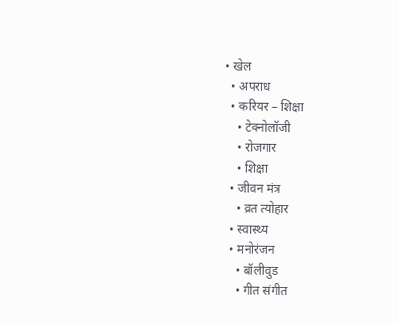• खेल
  • अपराध
  • करियर – शिक्षा
    • टेक्नोलॉजी
    • रोजगार
    • शिक्षा
  • जीवन मंत्र
    • व्रत त्योहार
  • स्वास्थ्य
  • मनोरंजन
    • बॉलीवुड
    • गीत संगीत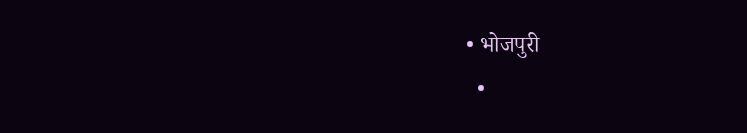• भोजपुरी
  •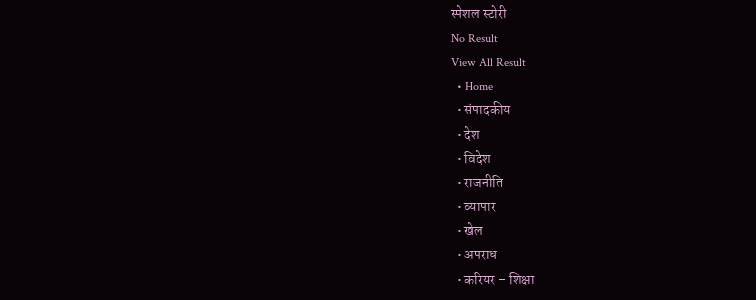स्पेशल स्टोरी
No Result
View All Result
  • Home
  • संपादकीय
  • देश
  • विदेश
  • राजनीति
  • व्यापार
  • खेल
  • अपराध
  • करियर – शिक्षा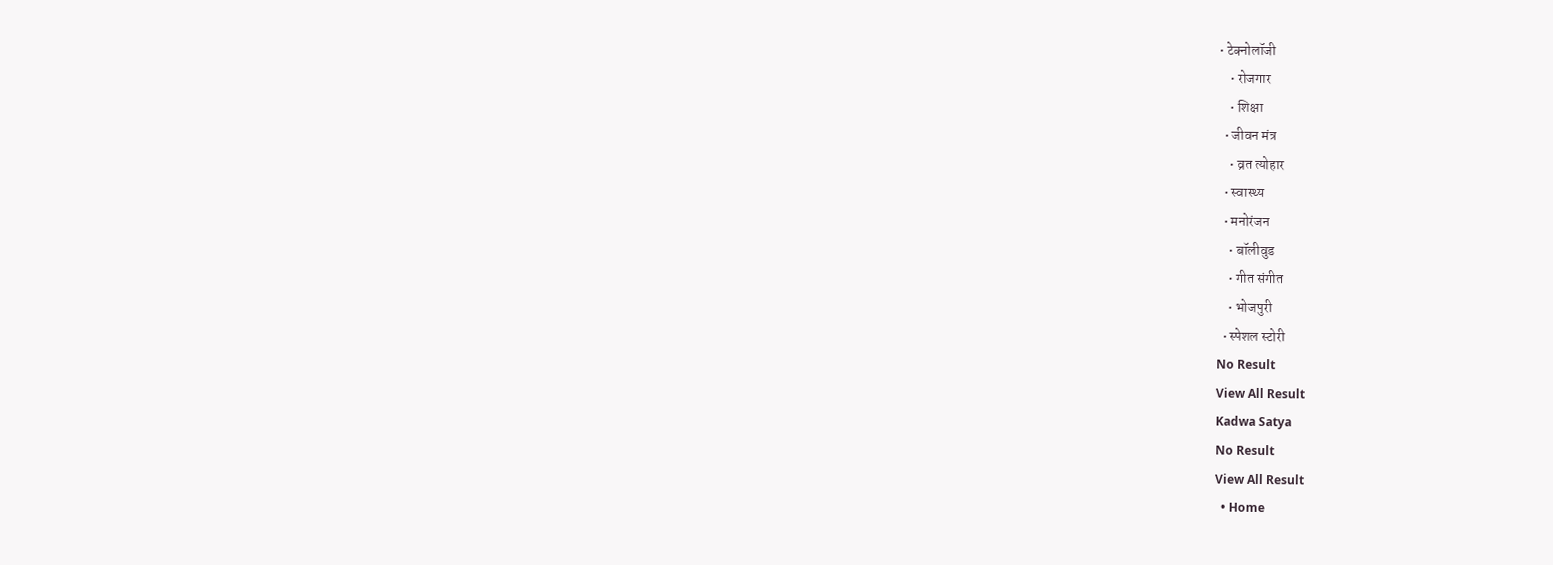• टेक्नोलॉजी
    • रोजगार
    • शिक्षा
  • जीवन मंत्र
    • व्रत त्योहार
  • स्वास्थ्य
  • मनोरंजन
    • बॉलीवुड
    • गीत संगीत
    • भोजपुरी
  • स्पेशल स्टोरी
No Result
View All Result
Kadwa Satya
No Result
View All Result
  • Home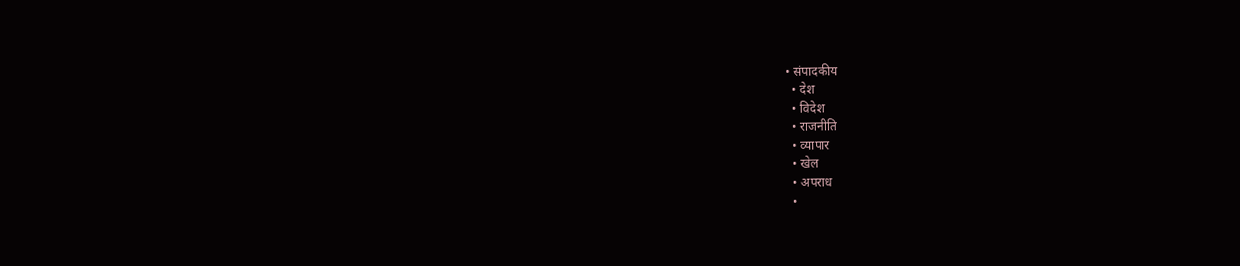• संपादकीय
  • देश
  • विदेश
  • राजनीति
  • व्यापार
  • खेल
  • अपराध
  •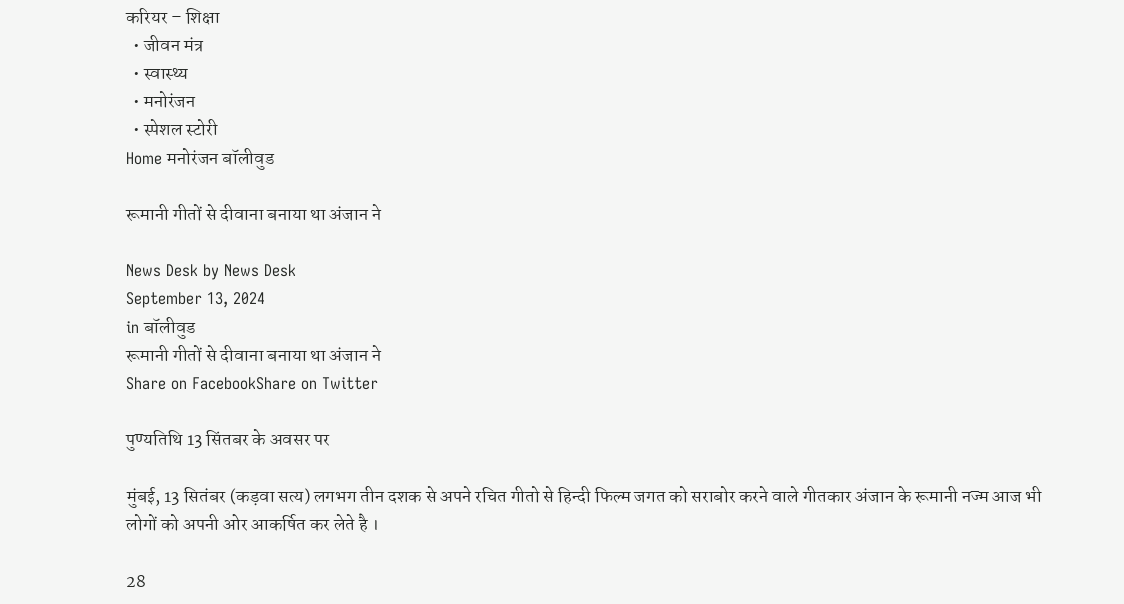करियर – शिक्षा
  • जीवन मंत्र
  • स्वास्थ्य
  • मनोरंजन
  • स्पेशल स्टोरी
Home मनोरंजन बॉलीवुड

रूमानी गीतों से दीवाना बनाया था अंजान ने

News Desk by News Desk
September 13, 2024
in बॉलीवुड
रूमानी गीतों से दीवाना बनाया था अंजान ने
Share on FacebookShare on Twitter

पुण्यतिथि 13 सिंतबर के अवसर पर

मुंबई, 13 सितंबर (कड़वा सत्य) लगभग तीन दशक से अपने रचित गीतो से हिन्दी फिल्म जगत को सराबोर करने वाले गीतकार अंजान के रूमानी नज्म आज भी लोगों को अपनी ओर आकर्षित कर लेते है ।

28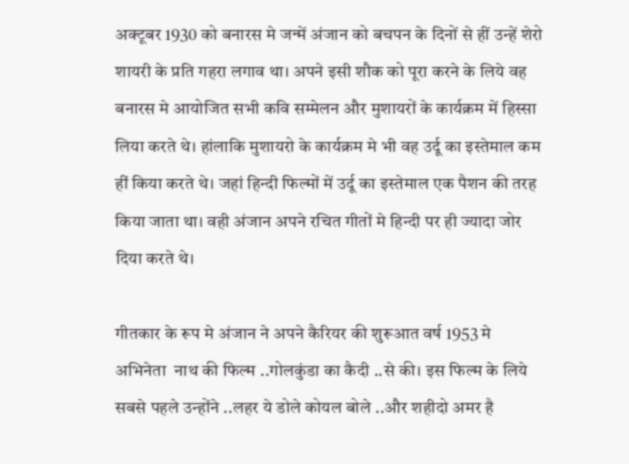अक्टूबर 1930 को बनारस मे जन्में अंजान को बचपन के दिनों से हीं उन्हें शेरो शायरी के प्रति गहरा लगाव था। अपने इसी शौक को पूरा करने के लिये वह बनारस मे आयोजित सभी कवि सम्मेलन और मुशायरों के कार्यक्रम में हिस्सा लिया करते थे। हांलाकि मुशायरो के कार्यक्रम मे भी वह उर्दू का इस्तेमाल कम हीं किया करते थे। जहां हिन्दी फिल्मों में उर्दू का इस्तेमाल एक पैशन की तरह किया जाता था। वही अंजान अपने रचित गीतों मे हिन्दी पर ही ज्यादा जोर दिया करते थे।

गीतकार के रूप मे अंजान ने अपने कैरियर की शुरूआत वर्ष 1953 मे अभिनेता  नाथ की फिल्म ..गोलकुंडा का कैदी ..से की। इस फिल्म के लिये सबसे पहले उन्होंने ..लहर ये डोले कोयल बोले ..और शहीदो अमर है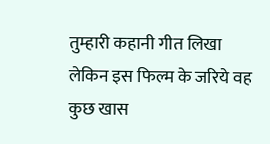तुम्हारी कहानी गीत लिखा लेकिन इस फिल्म के जरिये वह कुछ खास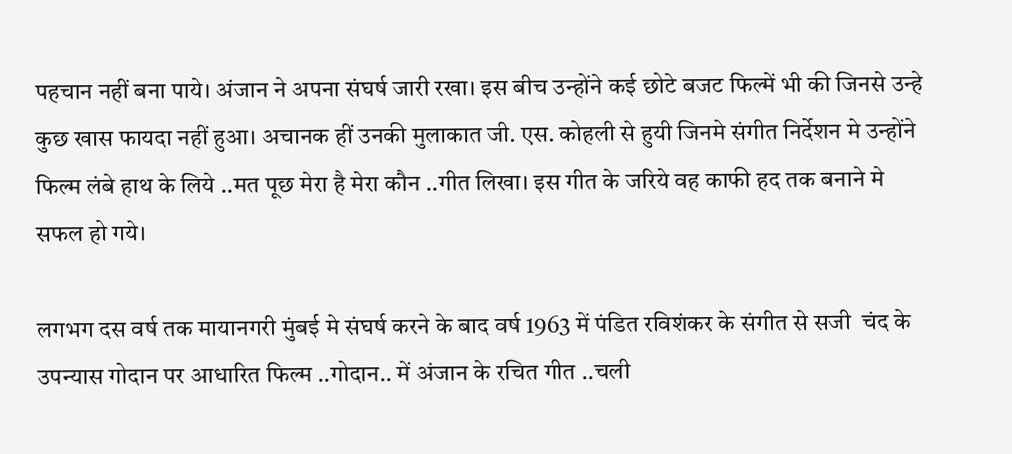पहचान नहीं बना पाये। अंजान ने अपना संघर्ष जारी रखा। इस बीच उन्होंने कई छोटे बजट फिल्में भी की जिनसे उन्हे कुछ खास फायदा नहीं हुआ। अचानक हीं उनकी मुलाकात जी. एस. कोहली से हुयी जिनमे संगीत निर्देशन मे उन्होंने फिल्म लंबे हाथ के लिये ..मत पूछ मेरा है मेरा कौन ..गीत लिखा। इस गीत के जरिये वह काफी हद तक बनाने मे सफल हो गये।

लगभग दस वर्ष तक मायानगरी मुंबई मे संघर्ष करने के बाद वर्ष 1963 में पंडित रविशंकर के संगीत से सजी  चंद के उपन्यास गोदान पर आधारित फिल्म ..गोदान.. में अंजान के रचित गीत ..चली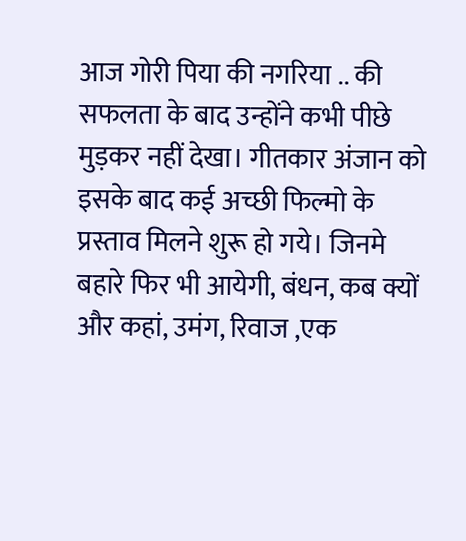आज गोरी पिया की नगरिया .. की सफलता के बाद उन्होंने कभी पीछे मुड़कर नहीं देखा। गीतकार अंजान को इसके बाद कई अच्छी फिल्मो के प्रस्ताव मिलने शुरू हो गये। जिनमे बहारे फिर भी आयेगी, बंधन, कब क्यों और कहां, उमंग, रिवाज ,एक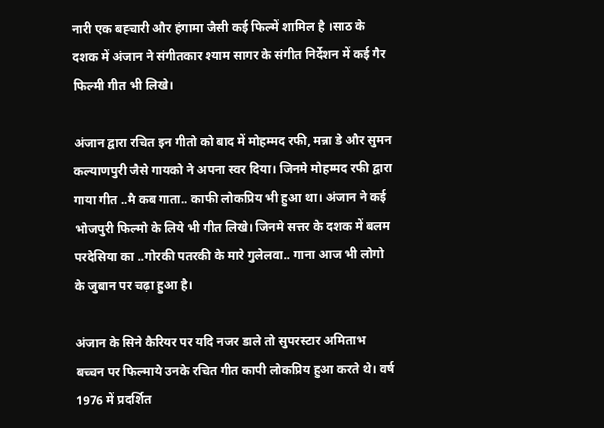नारी एक बह्चारी और हंगामा जैसी कई फिल्में शामिल है ।साठ के दशक में अंजान ने संगीतकार श्याम सागर के संगीत निर्देशन में कई गैर फिल्मी गीत भी लिखे।

अंजान द्वारा रचित इन गीतो को बाद में मोहम्मद रफी, मन्ना डे और सुमन कल्याणपुरी जैसे गायको ने अपना स्वर दिया। जिनमे मोहम्मद रफी द्वारा गाया गीत ..मै कब गाता.. काफी लोकप्रिय भी हुआ था। अंजान ने कई भोजपुरी फिल्मो के लिये भी गीत लिखे। जिनमे सत्तर के दशक में बलम परदेसिया का ..गोरकी पतरकी के मारे गुलेलवा.. गाना आज भी लोगो के जुबान पर चढ़ा हुआ है।

अंजान के सिने कैरियर पर यदि नजर डाले तो सुपरस्टार अमिताभ बच्चन पर फिल्माये उनके रचित गीत कापी लोकप्रिय हुआ करते थे। वर्ष 1976 में प्रदर्शित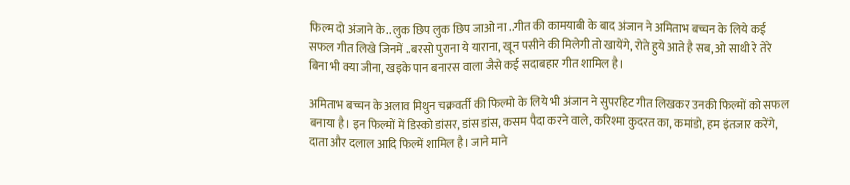फिल्म दो अंजाने के.. लुक छिप लुक छिप जाओ ना ..गीत की कामयाबी के बाद अंजान ने अमिताभ बच्चन के लिये कई सफल गीत लिखे जिनमें ..बरसो पुराना ये याराना, खून पसीने की मिलेगी तो खायेंगे, रोते हुये आते है सब, ओ साथी रे तेरे बिना भी क्या जीना, खइके पान बनारस वाला जैसे कई सदाबहार गीत शामिल है।

अमिताभ बच्चन के अलाव मिथुन चक्रवर्ती की फिल्मो के लिये भी अंजान ने सुपरहिट गीत लिखकर उनकी फिल्मों को सफल बनाया है। इन फिल्मों में डिस्को डांसर, डांस डांस, कसम पैदा करने वाले, करिश्मा कुदरत का, कमांडो, हम इंतजार करेंगे, दाता और दलाल आदि फिल्में शामिल है। जाने माने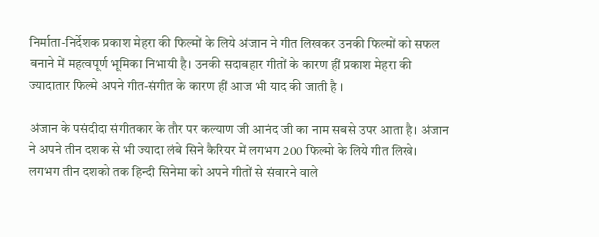निर्माता-निर्देशक प्रकाश मेहरा की फिल्मों के लिये अंजान ने गीत लिखकर उनकी फिल्मों को सफल बनाने में महत्वपूर्ण भूमिका निभायी है। उनकी सदाबहार गीतों के कारण हीं प्रकाश मेहरा की ज्यादातार फिल्मे अपने गीत-संगीत के कारण हीं आज भी याद की जाती है ।

अंजान के पसंदीदा संगीतकार के तौर पर कल्याण जी आनंद जी का नाम सबसे उपर आता है। अंजान ने अपने तीन दशक से भी ज्यादा लंबे सिने कैरियर में लगभग 200 फिल्मो के लिये गीत लिखे। लगभग तीन दशको तक हिन्दी सिनेमा को अपने गीतों से संवारने वाले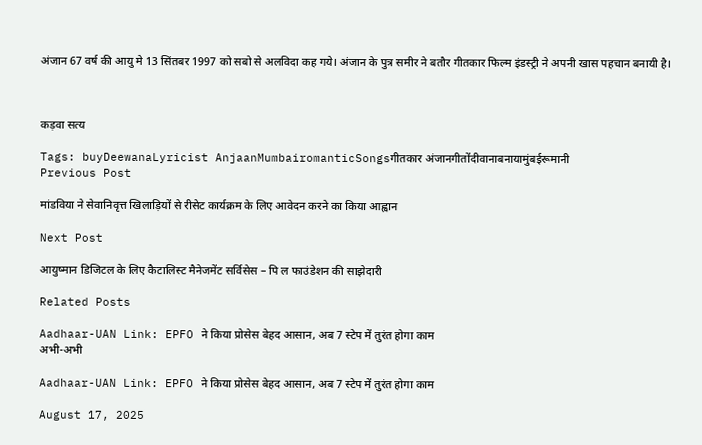अंजान 67 वर्ष की आयु मे 13 सिंतबर 1997 को सबो से अलविदा कह गये। अंजान के पुत्र समीर ने बतौर गीतकार फिल्म इंडस्ट्री ने अपनी खास पहचान बनायी है।



कड़वा सत्य

Tags: buyDeewanaLyricist AnjaanMumbairomanticSongsगीतकार अंजानगीतोंदीवानाबनायामुंबईरूमानी
Previous Post

मांडविया ने सेवानिवृत्त खिलाड़ियों से रीसेट कार्यक्रम के लिए आवेदन करने का किया आह्वान

Next Post

आयुष्‍मान डिजिटल के लिए कैटालिस्‍ट मैनेजमेंट सर्विसेस – पि ल फाउंडेशन की साझेदारी

Related Posts

Aadhaar-UAN Link: EPFO ने किया प्रोसेस बेहद आसान, अब 7 स्टेप में तुरंत होगा काम
अभी-अभी

Aadhaar-UAN Link: EPFO ने किया प्रोसेस बेहद आसान, अब 7 स्टेप में तुरंत होगा काम

August 17, 2025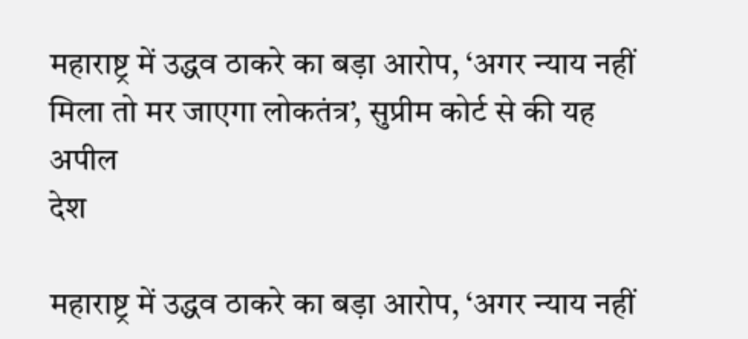महाराष्ट्र में उद्धव ठाकरे का बड़ा आरोप, ‘अगर न्याय नहीं मिला तो मर जाएगा लोकतंत्र’, सुप्रीम कोर्ट से की यह अपील
देश

महाराष्ट्र में उद्धव ठाकरे का बड़ा आरोप, ‘अगर न्याय नहीं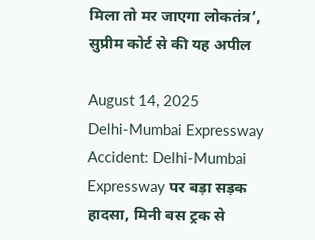मिला तो मर जाएगा लोकतंत्र’, सुप्रीम कोर्ट से की यह अपील

August 14, 2025
Delhi-Mumbai Expressway Accident: Delhi-Mumbai Expressway पर बड़ा सड़क हादसा, मिनी बस ट्रक से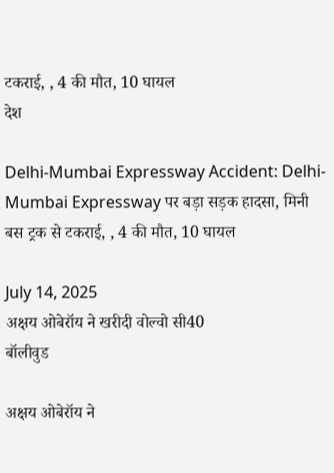टकराई, , 4 की मौत, 10 घायल
देश

Delhi-Mumbai Expressway Accident: Delhi-Mumbai Expressway पर बड़ा सड़क हादसा, मिनी बस ट्रक से टकराई, , 4 की मौत, 10 घायल

July 14, 2025
अक्षय ओबेरॉय ने खरीदी वोल्वो सी40
बॉलीवुड

अक्षय ओबेरॉय ने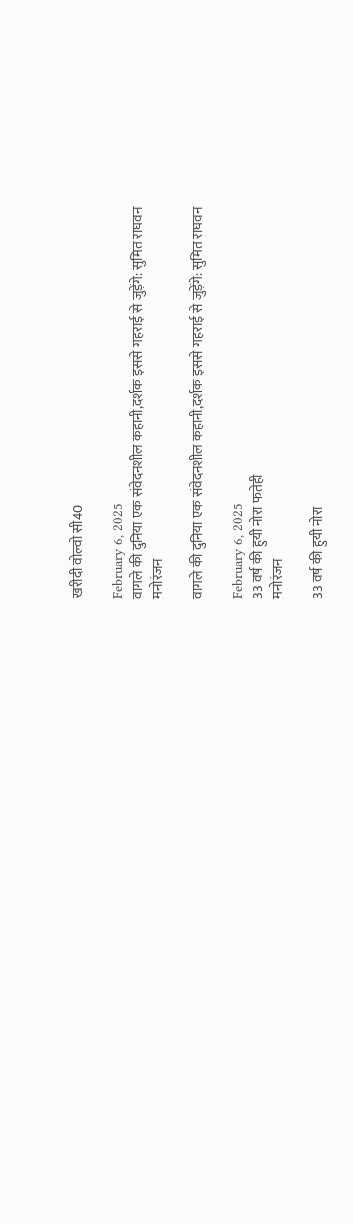खरीदी वोल्वो सी40

February 6, 2025
वागले की दुनिया एक संवेदनशील कहानी,दर्शक इससे गहराई से जुड़ेंगे: सुमित राघवन
मनोरंजन

वागले की दुनिया एक संवेदनशील कहानी,दर्शक इससे गहराई से जुड़ेंगे: सुमित राघवन

February 6, 2025
33 वर्ष की हुयी नोरा फतेही
मनोरंजन

33 वर्ष की हुयी नोरा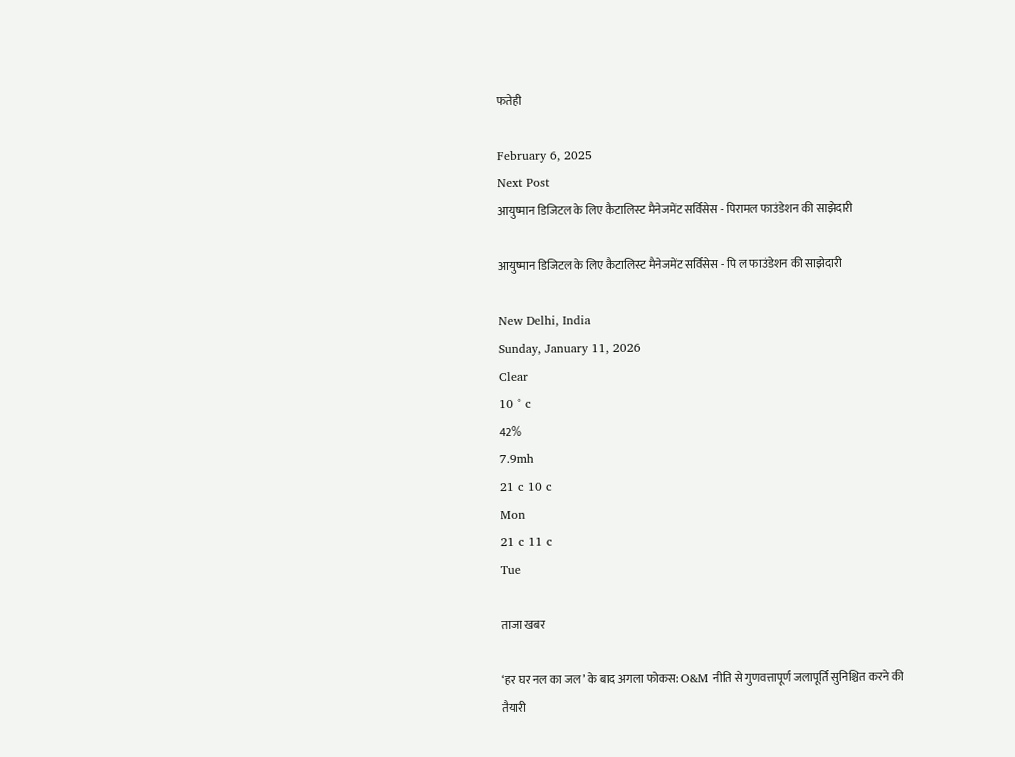फतेही

February 6, 2025
Next Post
आयुष्‍मान डिजिटल के लिए कैटालिस्‍ट मैनेजमेंट सर्विसेस - पिरामल फाउंडेशन की साझेदारी

आयुष्‍मान डिजिटल के लिए कैटालिस्‍ट मैनेजमेंट सर्विसेस - पि ल फाउंडेशन की साझेदारी

New Delhi, India
Sunday, January 11, 2026
Clear
10 ° c
42%
7.9mh
21 c 10 c
Mon
21 c 11 c
Tue

ताजा खबर

‘हर घर नल का जल’ के बाद अगला फोकस: O&M नीति से गुणवत्तापूर्ण जलापूर्ति सुनिश्चित करने की तैयारी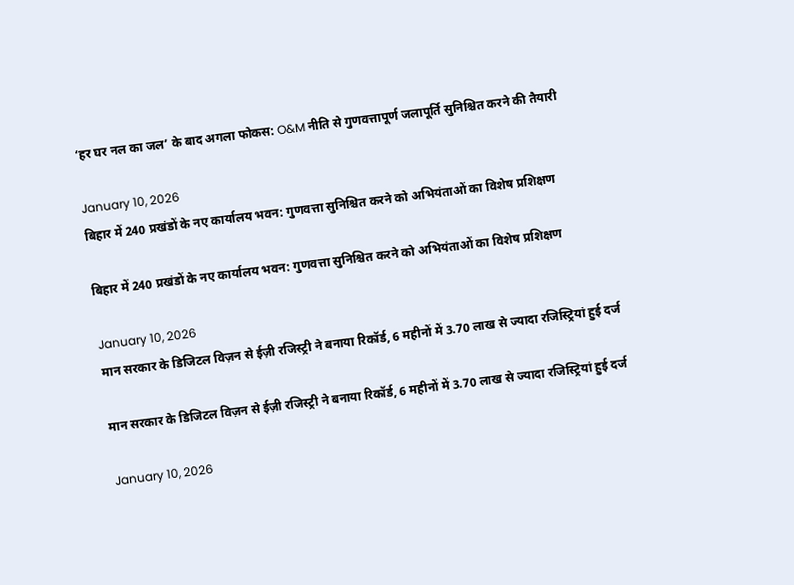‘हर घर नल का जल’ के बाद अगला फोकस: O&M नीति से गुणवत्तापूर्ण जलापूर्ति सुनिश्चित करने की तैयारी

January 10, 2026
बिहार में 240 प्रखंडों के नए कार्यालय भवन: गुणवत्ता सुनिश्चित करने को अभियंताओं का विशेष प्रशिक्षण

बिहार में 240 प्रखंडों के नए कार्यालय भवन: गुणवत्ता सुनिश्चित करने को अभियंताओं का विशेष प्रशिक्षण

January 10, 2026
मान सरकार के डिजिटल विज़न से ईज़ी रजिस्ट्री ने बनाया रिकॉर्ड, 6 महीनों में 3.70 लाख से ज्यादा रजिस्ट्रियां हुई दर्ज

मान सरकार के डिजिटल विज़न से ईज़ी रजिस्ट्री ने बनाया रिकॉर्ड, 6 महीनों में 3.70 लाख से ज्यादा रजिस्ट्रियां हुई दर्ज

January 10, 2026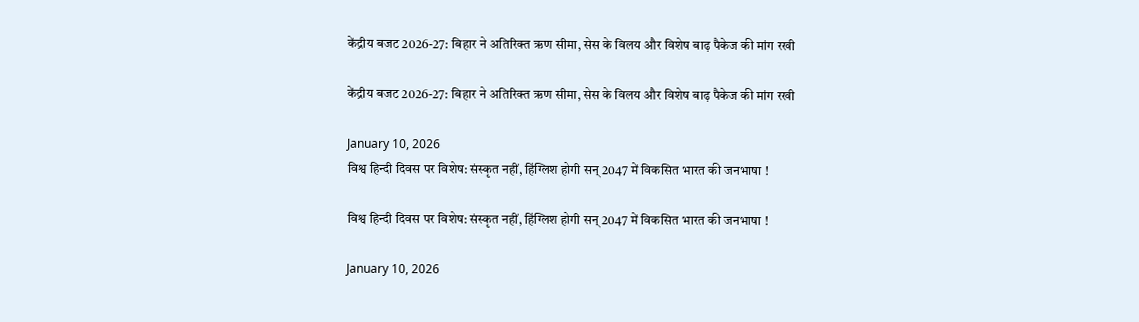केंद्रीय बजट 2026-27: बिहार ने अतिरिक्त ऋण सीमा, सेस के विलय और विशेष बाढ़ पैकेज की मांग रखी

केंद्रीय बजट 2026-27: बिहार ने अतिरिक्त ऋण सीमा, सेस के विलय और विशेष बाढ़ पैकेज की मांग रखी

January 10, 2026
विश्व हिन्दी दिवस पर विशेष: संस्कृत नहीं, हिंग्लिश होगी सन् 2047 में विकसित भारत की जनभाषा !

विश्व हिन्दी दिवस पर विशेष: संस्कृत नहीं, हिंग्लिश होगी सन् 2047 में विकसित भारत की जनभाषा !

January 10, 2026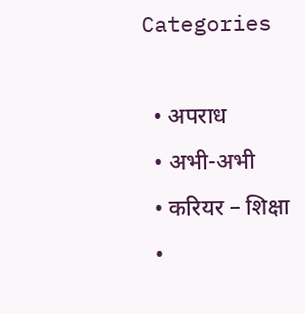Categories

  • अपराध
  • अभी-अभी
  • करियर – शिक्षा
  •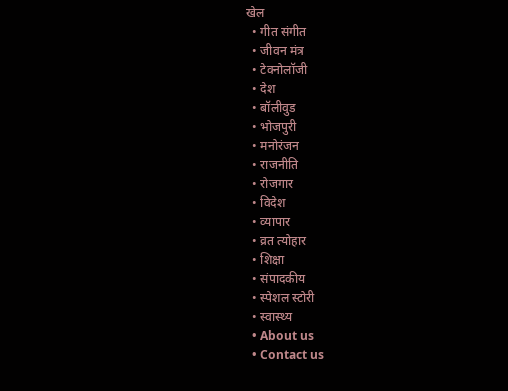खेल
  • गीत संगीत
  • जीवन मंत्र
  • टेक्नोलॉजी
  • देश
  • बॉलीवुड
  • भोजपुरी
  • मनोरंजन
  • राजनीति
  • रोजगार
  • विदेश
  • व्यापार
  • व्रत त्योहार
  • शिक्षा
  • संपादकीय
  • स्पेशल स्टोरी
  • स्वास्थ्य
  • About us
  • Contact us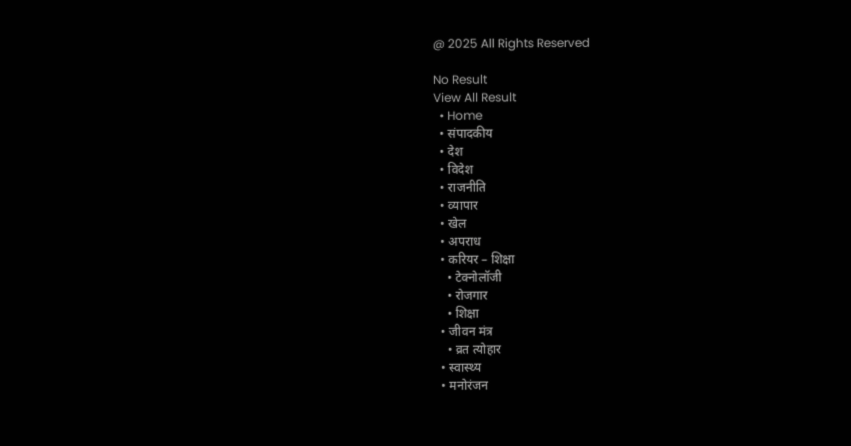@ 2025 All Rights Reserved

No Result
View All Result
  • Home
  • संपादकीय
  • देश
  • विदेश
  • राजनीति
  • व्यापार
  • खेल
  • अपराध
  • करियर – शिक्षा
    • टेक्नोलॉजी
    • रोजगार
    • शिक्षा
  • जीवन मंत्र
    • व्रत त्योहार
  • स्वास्थ्य
  • मनोरंजन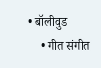• बॉलीवुड
    • गीत संगीत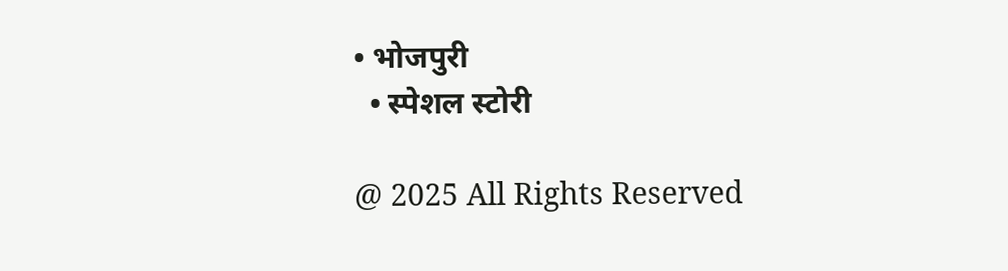• भोजपुरी
  • स्पेशल स्टोरी

@ 2025 All Rights Reserved